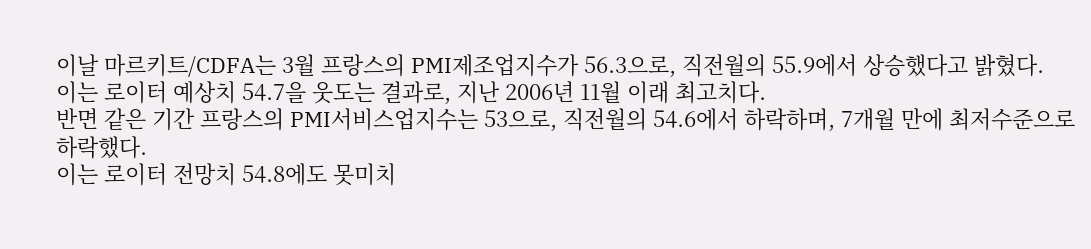이날 마르키트/CDFA는 3월 프랑스의 PMI제조업지수가 56.3으로, 직전월의 55.9에서 상승했다고 밝혔다.
이는 로이터 예상치 54.7을 웃도는 결과로, 지난 2006년 11월 이래 최고치다.
반면 같은 기간 프랑스의 PMI서비스업지수는 53으로, 직전월의 54.6에서 하락하며, 7개월 만에 최저수준으로 하락했다.
이는 로이터 전망치 54.8에도 못미치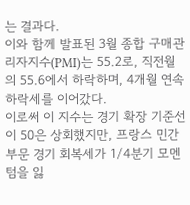는 결과다.
이와 함께 발표된 3월 종합 구매관리자지수(PMI)는 55.2로, 직전월의 55.6에서 하락하며, 4개월 연속 하락세를 이어갔다.
이로써 이 지수는 경기 확장 기준선이 50은 상회했지만, 프랑스 민간 부문 경기 회복세가 1/4분기 모멘텀을 잃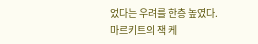었다는 우려를 한층 높였다.
마르키트의 잭 케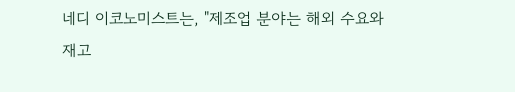네디 이코노미스트는, "제조업 분야는 해외 수요와 재고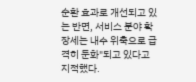순환 효과로 개선되고 있는 반면, 서비스 분야 확장세는 내수 위축으로 급격히 둔화"되고 있다고 지적했다.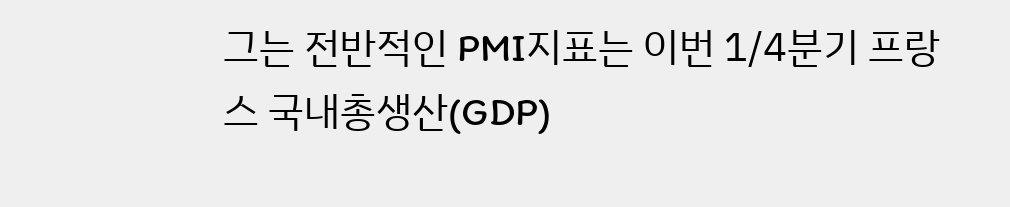그는 전반적인 PMI지표는 이번 1/4분기 프랑스 국내총생산(GDP)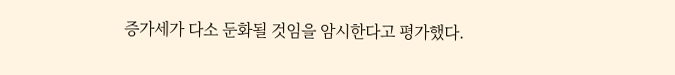증가세가 다소 둔화될 것임을 암시한다고 평가했다.